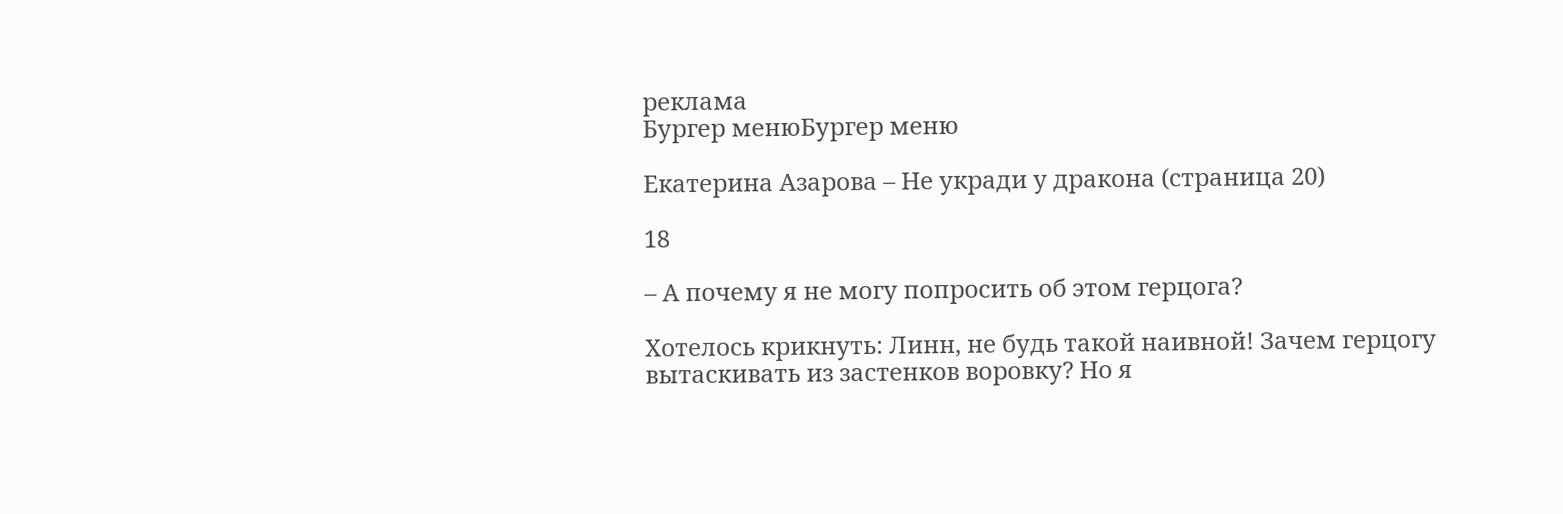реклама
Бургер менюБургер меню

Екатерина Азарова – Не укради у дракона (страница 20)

18

– А почему я не могу попросить об этом герцога?

Хотелось крикнуть: Линн, не будь такой наивной! Зачем герцогу вытаскивать из застенков воровку? Но я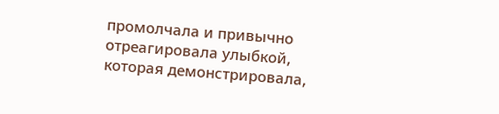промолчала и привычно отреагировала улыбкой, которая демонстрировала,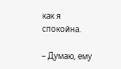как я спокойна.

– Думаю, ему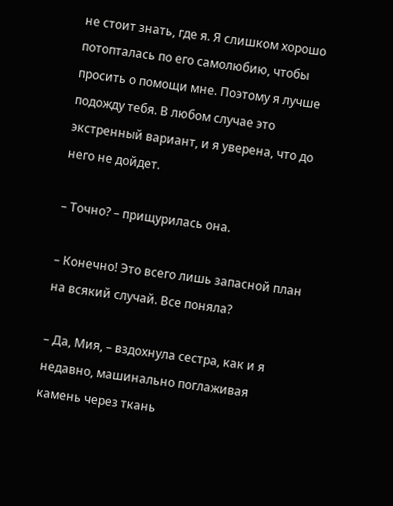не стоит знать, где я. Я слишком хорошо потопталась по его самолюбию, чтобы просить о помощи мне. Поэтому я лучше подожду тебя. В любом случае это экстренный вариант, и я уверена, что до него не дойдет.

– Точно? – прищурилась она.

– Конечно! Это всего лишь запасной план на всякий случай. Все поняла?

– Да, Мия, – вздохнула сестра, как и я недавно, машинально поглаживая камень через ткань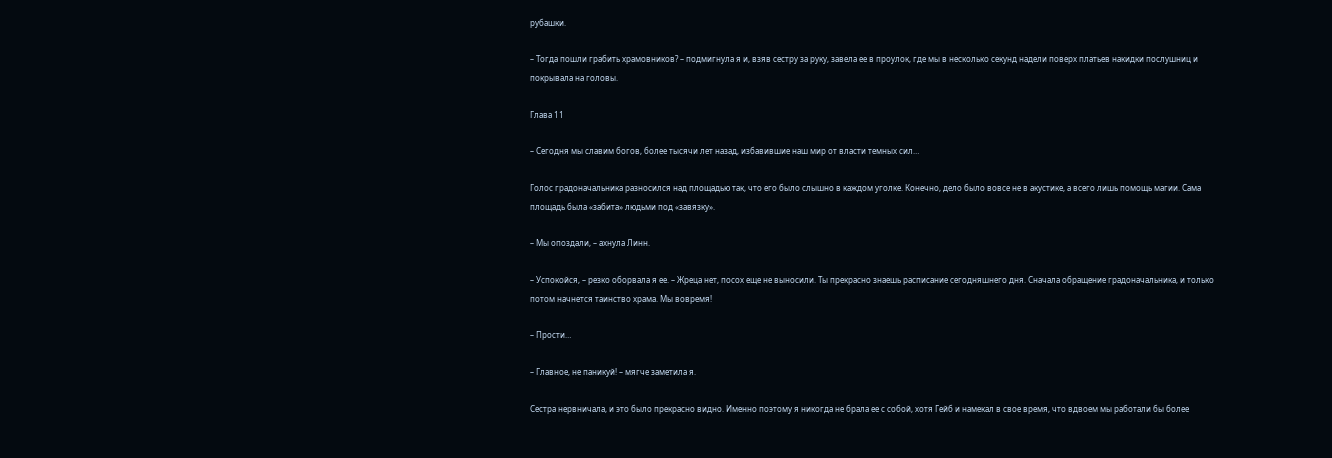рубашки.

– Тогда пошли грабить храмовников? – подмигнула я и, взяв сестру за руку, завела ее в проулок, где мы в несколько секунд надели поверх платьев накидки послушниц и покрывала на головы.

Глава 11

– Сегодня мы славим богов, более тысячи лет назад, избавившие наш мир от власти темных сил…

Голос градоначальника разносился над площадью так, что его было слышно в каждом уголке. Конечно, дело было вовсе не в акустике, а всего лишь помощь магии. Сама площадь была «забита» людьми под «завязку».

– Мы опоздали, – ахнула Линн.

– Успокойся, – резко оборвала я ее. – Жреца нет, посох еще не выносили. Ты прекрасно знаешь расписание сегодняшнего дня. Сначала обращение градоначальника, и только потом начнется таинство храма. Мы вовремя!

– Прости…

– Главное, не паникуй! – мягче заметила я.

Сестра нервничала, и это было прекрасно видно. Именно поэтому я никогда не брала ее с собой, хотя Гейб и намекал в свое время, что вдвоем мы работали бы более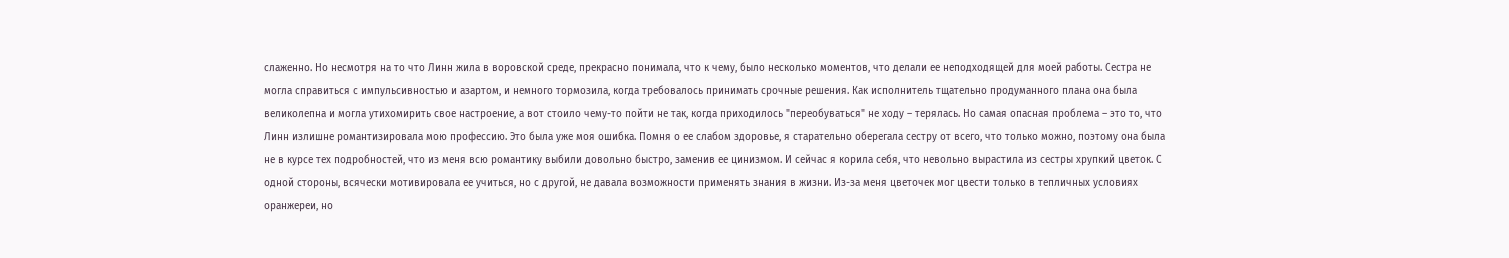слаженно. Но несмотря на то что Линн жила в воровской среде, прекрасно понимала, что к чему, было несколько моментов, что делали ее неподходящей для моей работы. Сестра не могла справиться с импульсивностью и азартом, и немного тормозила, когда требовалось принимать срочные решения. Как исполнитель тщательно продуманного плана она была великолепна и могла утихомирить свое настроение, а вот стоило чему-то пойти не так, когда приходилось "переобуваться" не ходу – терялась. Но самая опасная проблема – это то, что Линн излишне романтизировала мою профессию. Это была уже моя ошибка. Помня о ее слабом здоровье, я старательно оберегала сестру от всего, что только можно, поэтому она была не в курсе тех подробностей, что из меня всю романтику выбили довольно быстро, заменив ее цинизмом. И сейчас я корила себя, что невольно вырастила из сестры хрупкий цветок. С одной стороны, всячески мотивировала ее учиться, но с другой, не давала возможности применять знания в жизни. Из-за меня цветочек мог цвести только в тепличных условиях оранжереи, но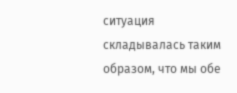ситуация складывалась таким образом, что мы обе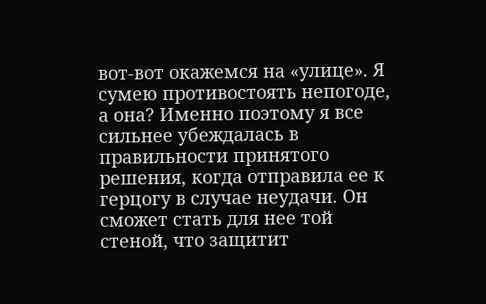вот-вот окажемся на «улице». Я сумею противостоять непогоде, а она? Именно поэтому я все сильнее убеждалась в правильности принятого решения, когда отправила ее к герцогу в случае неудачи. Он сможет стать для нее той стеной, что защитит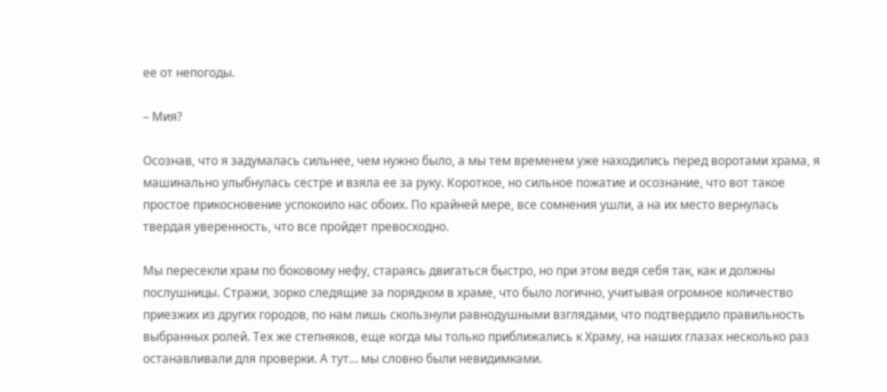ее от непогоды.

– Мия?

Осознав, что я задумалась сильнее, чем нужно было, а мы тем временем уже находились перед воротами храма, я машинально улыбнулась сестре и взяла ее за руку. Короткое, но сильное пожатие и осознание, что вот такое простое прикосновение успокоило нас обоих. По крайней мере, все сомнения ушли, а на их место вернулась твердая уверенность, что все пройдет превосходно.

Мы пересекли храм по боковому нефу, стараясь двигаться быстро, но при этом ведя себя так, как и должны послушницы. Стражи, зорко следящие за порядком в храме, что было логично, учитывая огромное количество приезжих из других городов, по нам лишь скользнули равнодушными взглядами, что подтвердило правильность выбранных ролей. Тех же степняков, еще когда мы только приближались к Храму, на наших глазах несколько раз останавливали для проверки. А тут… мы словно были невидимками.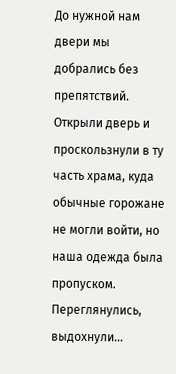До нужной нам двери мы добрались без препятствий. Открыли дверь и проскользнули в ту часть храма, куда обычные горожане не могли войти, но наша одежда была пропуском. Переглянулись, выдохнули…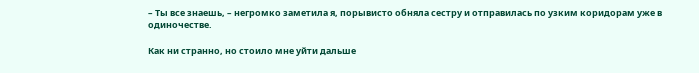– Ты все знаешь, – негромко заметила я, порывисто обняла сестру и отправилась по узким коридорам уже в одиночестве.

Как ни странно, но стоило мне уйти дальше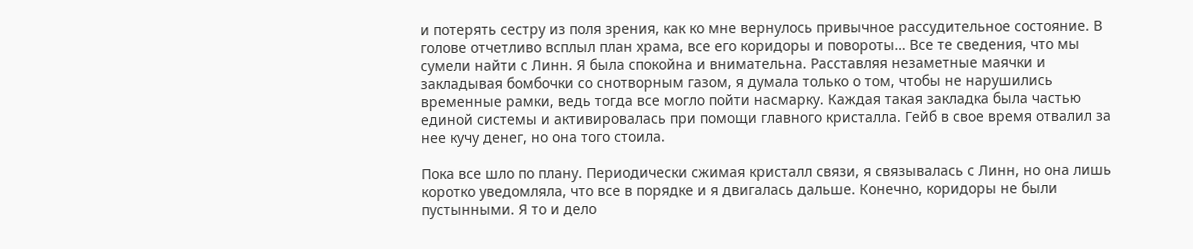и потерять сестру из поля зрения, как ко мне вернулось привычное рассудительное состояние. В голове отчетливо всплыл план храма, все его коридоры и повороты… Все те сведения, что мы сумели найти с Линн. Я была спокойна и внимательна. Расставляя незаметные маячки и закладывая бомбочки со снотворным газом, я думала только о том, чтобы не нарушились временные рамки, ведь тогда все могло пойти насмарку. Каждая такая закладка была частью единой системы и активировалась при помощи главного кристалла. Гейб в свое время отвалил за нее кучу денег, но она того стоила.

Пока все шло по плану. Периодически сжимая кристалл связи, я связывалась с Линн, но она лишь коротко уведомляла, что все в порядке и я двигалась дальше. Конечно, коридоры не были пустынными. Я то и дело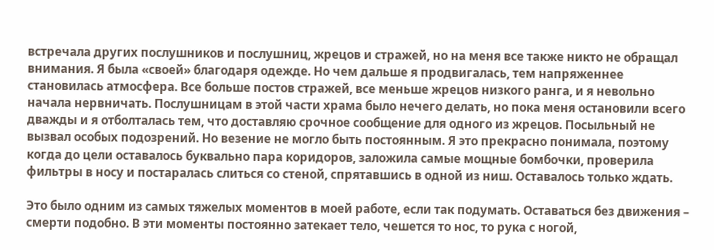встречала других послушников и послушниц, жрецов и стражей, но на меня все также никто не обращал внимания. Я была «своей» благодаря одежде. Но чем дальше я продвигалась, тем напряженнее становилась атмосфера. Все больше постов стражей, все меньше жрецов низкого ранга, и я невольно начала нервничать. Послушницам в этой части храма было нечего делать, но пока меня остановили всего дважды и я отболталась тем, что доставляю срочное сообщение для одного из жрецов. Посыльный не вызвал особых подозрений. Но везение не могло быть постоянным. Я это прекрасно понимала, поэтому когда до цели оставалось буквально пара коридоров, заложила самые мощные бомбочки, проверила фильтры в носу и постаралась слиться со стеной, спрятавшись в одной из ниш. Оставалось только ждать.

Это было одним из самых тяжелых моментов в моей работе, если так подумать. Оставаться без движения – смерти подобно. В эти моменты постоянно затекает тело, чешется то нос, то рука с ногой,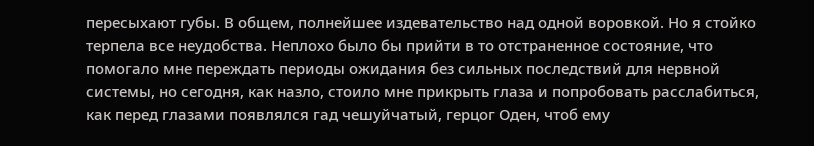пересыхают губы. В общем, полнейшее издевательство над одной воровкой. Но я стойко терпела все неудобства. Неплохо было бы прийти в то отстраненное состояние, что помогало мне переждать периоды ожидания без сильных последствий для нервной системы, но сегодня, как назло, стоило мне прикрыть глаза и попробовать расслабиться, как перед глазами появлялся гад чешуйчатый, герцог Оден, чтоб ему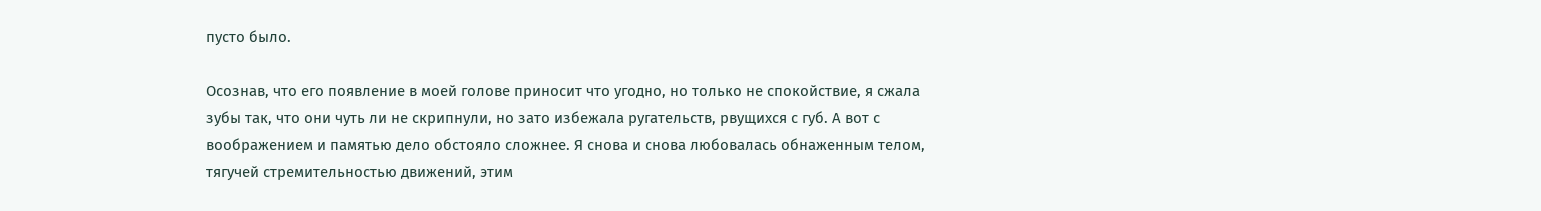пусто было.

Осознав, что его появление в моей голове приносит что угодно, но только не спокойствие, я сжала зубы так, что они чуть ли не скрипнули, но зато избежала ругательств, рвущихся с губ. А вот с воображением и памятью дело обстояло сложнее. Я снова и снова любовалась обнаженным телом, тягучей стремительностью движений, этим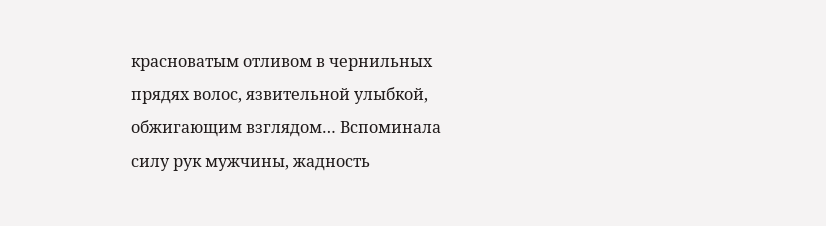красноватым отливом в чернильных прядях волос, язвительной улыбкой, обжигающим взглядом… Вспоминала силу рук мужчины, жадность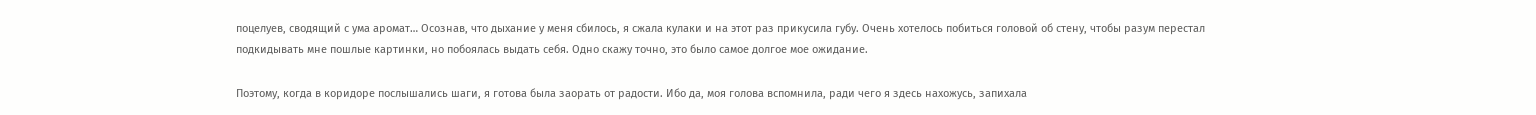поцелуев, сводящий с ума аромат… Осознав, что дыхание у меня сбилось, я сжала кулаки и на этот раз прикусила губу. Очень хотелось побиться головой об стену, чтобы разум перестал подкидывать мне пошлые картинки, но побоялась выдать себя. Одно скажу точно, это было самое долгое мое ожидание.

Поэтому, когда в коридоре послышались шаги, я готова была заорать от радости. Ибо да, моя голова вспомнила, ради чего я здесь нахожусь, запихала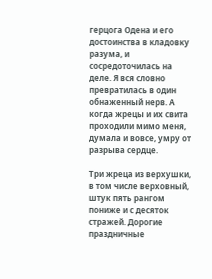герцога Одена и его достоинства в кладовку разума, и сосредоточилась на деле. Я вся словно превратилась в один обнаженный нерв. А когда жрецы и их свита проходили мимо меня, думала и вовсе, умру от разрыва сердце.

Три жреца из верхушки, в том числе верховный, штук пять рангом пониже и с десяток стражей. Дорогие праздничные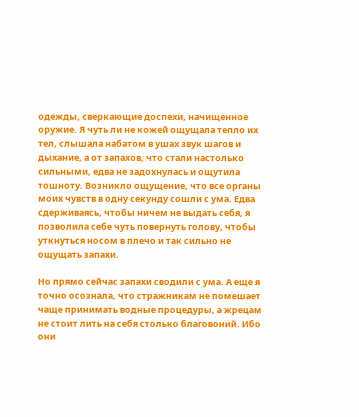одежды, сверкающие доспехи, начищенное оружие. Я чуть ли не кожей ощущала тепло их тел, слышала набатом в ушах звук шагов и дыхание, а от запахов, что стали настолько сильными, едва не задохнулась и ощутила тошноту. Возникло ощущение, что все органы моих чувств в одну секунду сошли с ума. Едва сдерживаясь, чтобы ничем не выдать себя, я позволила себе чуть повернуть голову, чтобы уткнуться носом в плечо и так сильно не ощущать запахи.

Но прямо сейчас запахи сводили с ума. А еще я точно осознала, что стражникам не помешает чаще принимать водные процедуры, а жрецам не стоит лить на себя столько благовоний. Ибо они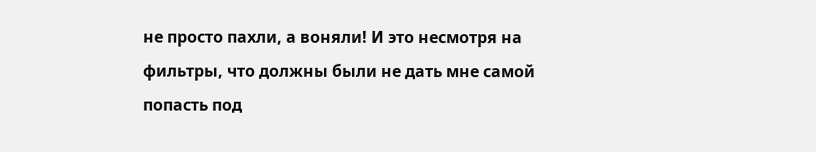не просто пахли, а воняли! И это несмотря на фильтры, что должны были не дать мне самой попасть под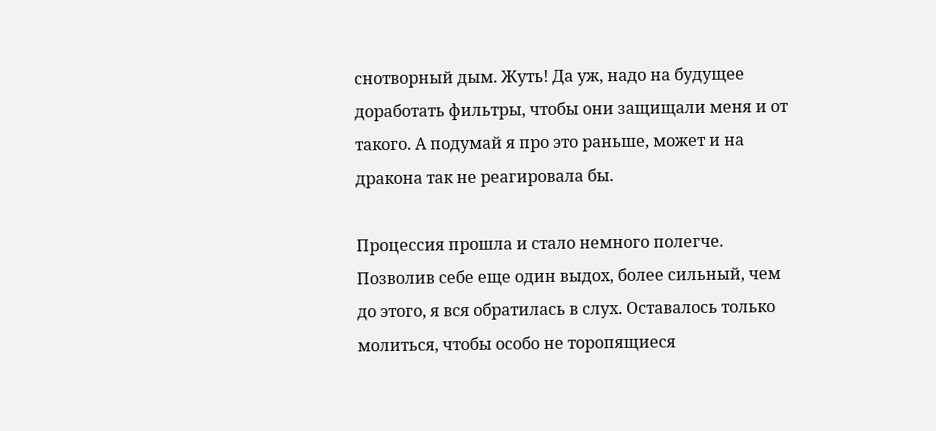снотворный дым. Жуть! Да уж, надо на будущее доработать фильтры, чтобы они защищали меня и от такого. А подумай я про это раньше, может и на дракона так не реагировала бы.

Процессия прошла и стало немного полегче. Позволив себе еще один выдох, более сильный, чем до этого, я вся обратилась в слух. Оставалось только молиться, чтобы особо не торопящиеся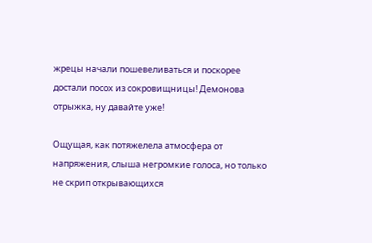жрецы начали пошевеливаться и поскорее достали посох из сокровищницы! Демонова отрыжка, ну давайте уже!

Ощущая, как потяжелела атмосфера от напряжения, слыша негромкие голоса, но только не скрип открывающихся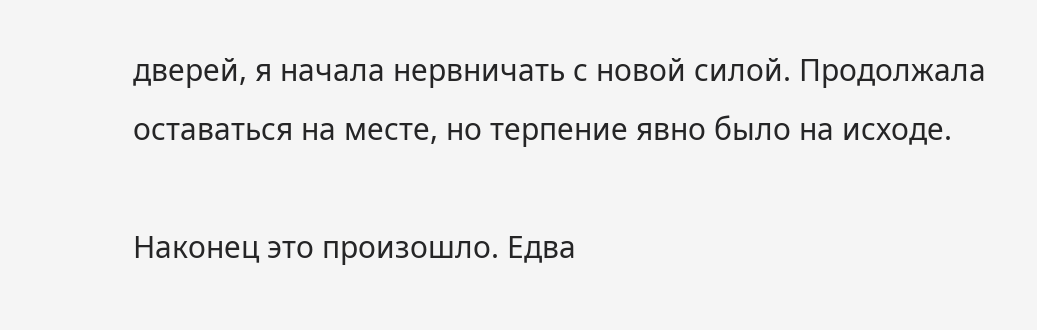дверей, я начала нервничать с новой силой. Продолжала оставаться на месте, но терпение явно было на исходе.

Наконец это произошло. Едва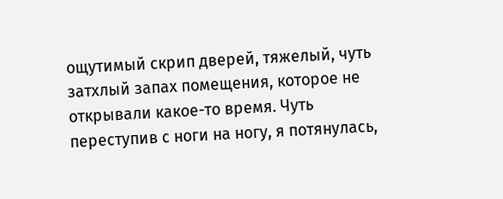ощутимый скрип дверей, тяжелый, чуть затхлый запах помещения, которое не открывали какое-то время. Чуть переступив с ноги на ногу, я потянулась,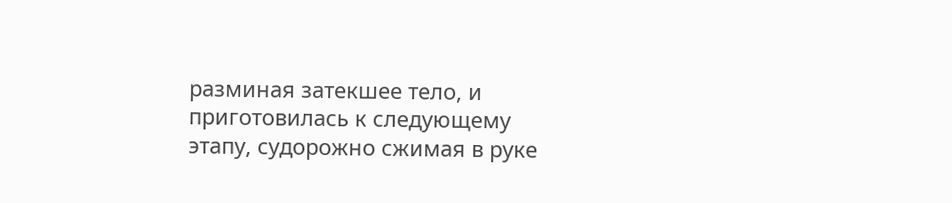разминая затекшее тело, и приготовилась к следующему этапу, судорожно сжимая в руке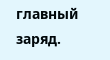главный заряд.